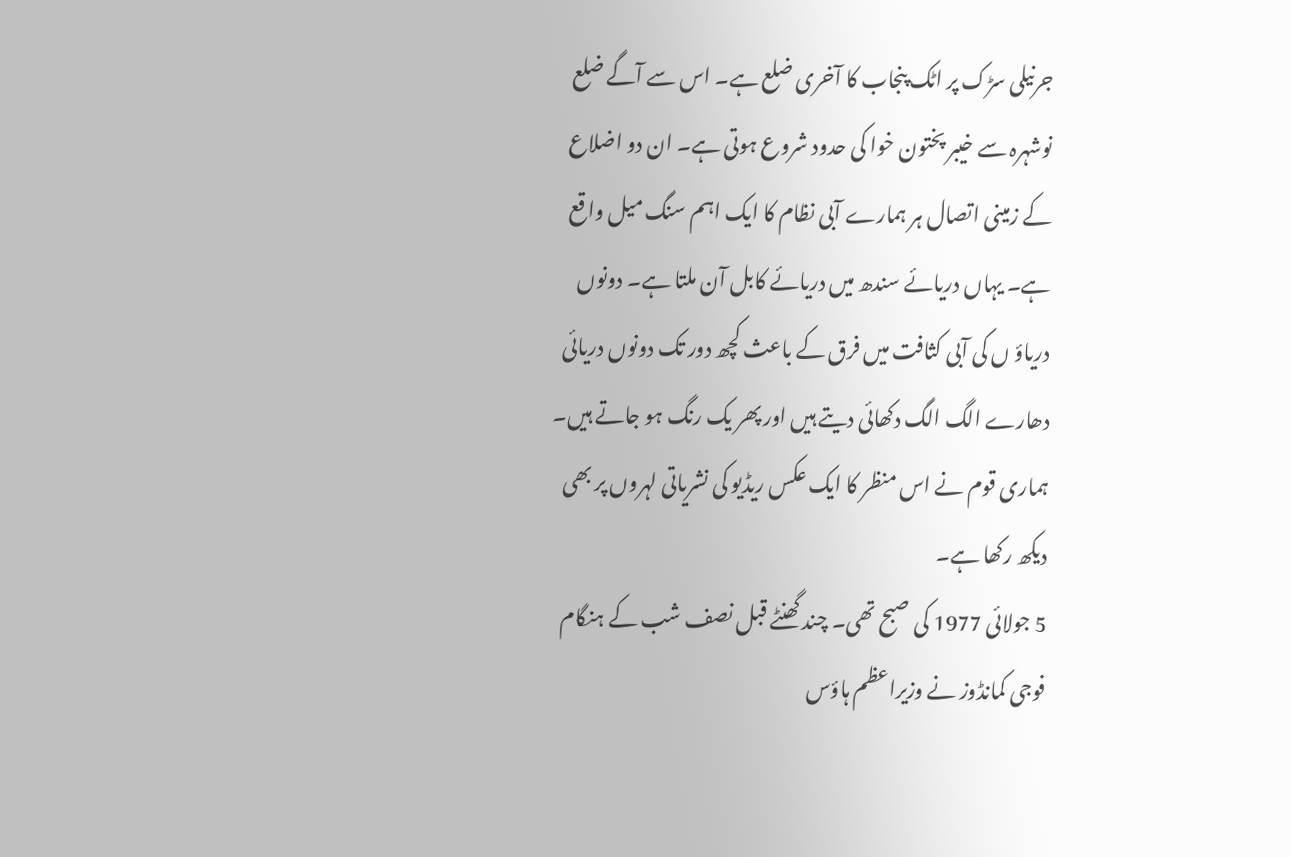جرنیلی سڑک پر اٹک پنجاب کا آخری ضلع ہے۔ اس سے آگے ضلع نوشہرہ سے خیبر پختون خوا کی حدود شروع ہوتی ہے۔ ان دو اضلاع کے زمینی اتصال ہر ہمارے آبی نظام کا ایک اہم سنگ میل واقع ہے۔ یہاں دریائے سندھ میں دریائے کابل آن ملتا ہے۔ دونوں دریاؤ ں کی آبی کثافت میں فرق کے باعث کچھ دور تک دونوں دریائی دھارے الگ الگ دکھائی دیتے ہیں اور پھر یک رنگ ہو جاتے ہیں۔ ہماری قوم نے اس منظر کا ایک عکس ریڈیو کی نشریاتی لہروں پر بھی دیکھ رکھا ہے۔
5 جولائی 1977 کی صبح تھی۔ چند گھنٹے قبل نصف شب کے ہنگام فوجی کمانڈوز نے وزیراعظم ہاؤس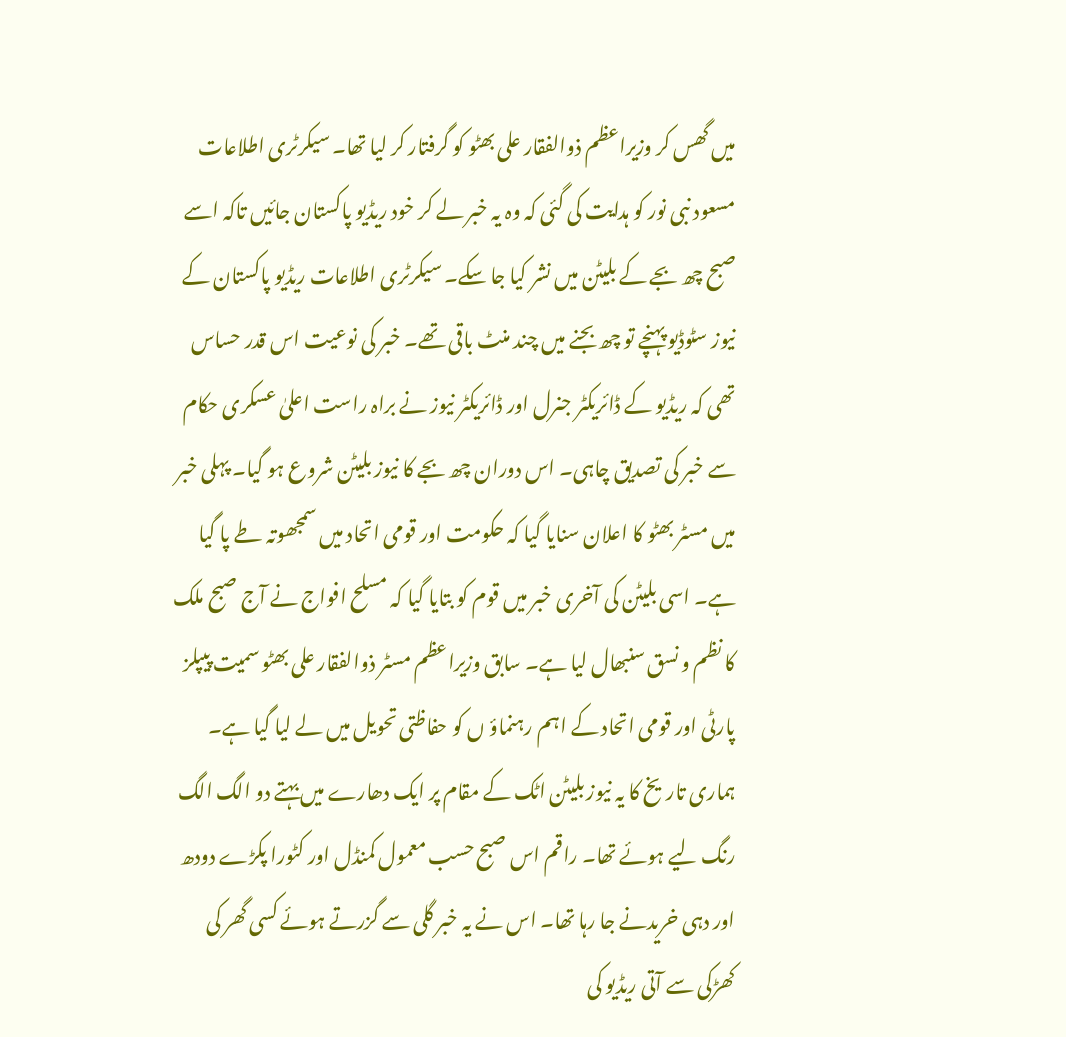میں گھس کر وزیراعظم ذوالفقار علی بھٹو کو گرفتار کر لیا تھا۔ سیکرٹری اطلاعات مسعود نبی نور کو ہدایت کی گئی کہ وہ یہ خبر لے کر خود ریڈیو پاکستان جائیں تاکہ اسے صبح چھ بجے کے بلیٹن میں نشر کیا جا سکے۔ سیکرٹری اطلاعات ریڈیو پاکستان کے نیوز سٹوڈیو پہنچے تو چھ بجنے میں چند منٹ باقی تھے۔ خبر کی نوعیت اس قدر حساس تھی کہ ریڈیو کے ڈائریکٹر جنرل اور ڈائریکٹر نیوز نے براہ راست اعلیٰ عسکری حکام سے خبر کی تصدیق چاہی۔ اس دوران چھ بجے کا نیوز بلیٹن شروع ہو گیا۔ پہلی خبر میں مسٹر بھٹو کا اعلان سنایا گیا کہ حکومت اور قومی اتحاد میں سمجھوتہ طے پا گیا ہے۔ اسی بلیٹن کی آخری خبر میں قوم کو بتایا گیا کہ مسلح افواج نے آج صبح ملک کا نظم و نسق سنبھال لیا ہے۔ سابق وزیراعظم مسٹر ذوالفقار علی بھٹو سمیت پیپلز پارٹی اور قومی اتحاد کے اہم رہنماؤ ں کو حفاظتی تحویل میں لے لیا گیا ہے۔ ہماری تاریخ کا یہ نیوز بلیٹن اٹک کے مقام پر ایک دھارے میں بہتے دو الگ الگ رنگ لیے ہوئے تھا۔ راقم اس صبح حسب معمول کمنڈل اور کٹورا پکڑے دودھ اور دہی خریدنے جا رہا تھا۔ اس نے یہ خبر گلی سے گزرتے ہوئے کسی گھر کی کھڑکی سے آتی ریڈیو کی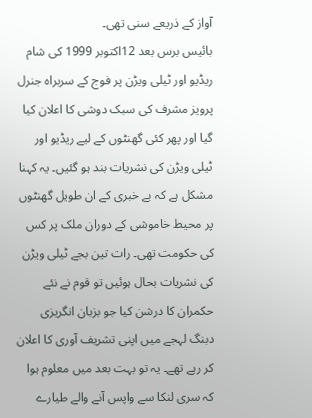آواز کے ذریعے سنی تھی۔
بائیس برس بعد 12اکتوبر 1999 کی شام ریڈیو اور ٹیلی ویڑن پر فوج کے سربراہ جنرل پرویز مشرف کی سبک دوشی کا اعلان کیا گیا اور پھر کئی گھنٹوں کے لیے ریڈیو اور ٹیلی ویڑن کی نشریات بند ہو گئیں۔ یہ کہنا مشکل ہے کہ بے خبری کے ان طویل گھنٹوں پر محیط خاموشی کے دوران ملک پر کس کی حکومت تھی۔ رات تین بجے ٹیلی ویڑن کی نشریات بحال ہوئیں تو قوم نے نئے حکمران کا درشن کیا جو بزبان انگریزی دبنگ لہجے میں اپنی تشریف آوری کا اعلان کر رہے تھے۔ یہ تو بہت بعد میں معلوم ہوا کہ سری لنکا سے واپس آنے والے طیارے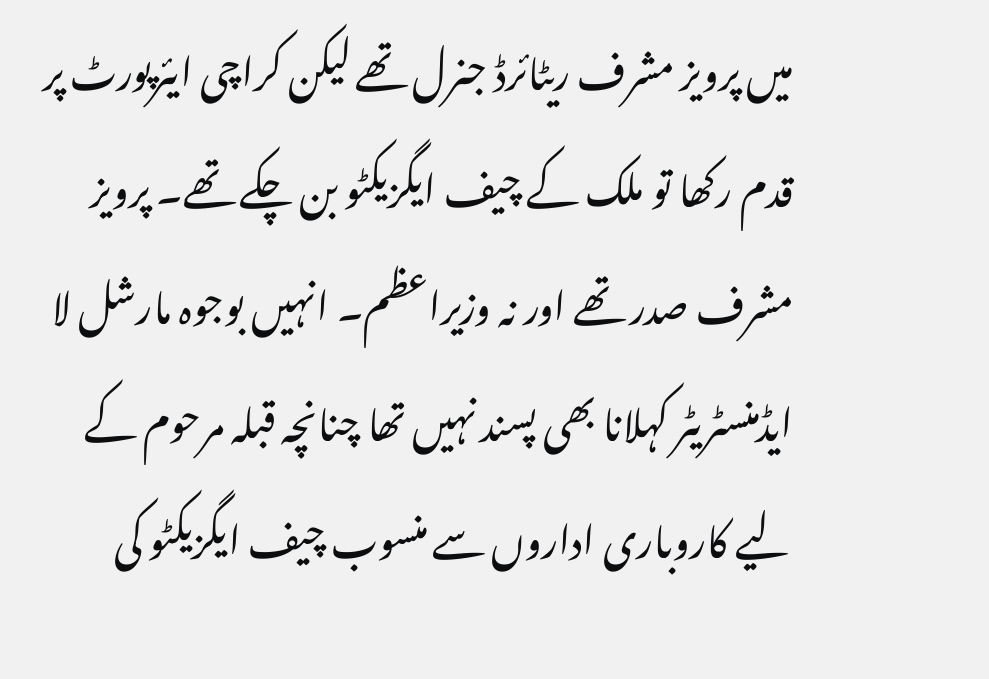میں پرویز مشرف ریٹائرڈ جنرل تھے لیکن کراچی ایئرپورٹ پر قدم رکھا تو ملک کے چیف ایگزیکٹو بن چکے تھے۔ پرویز مشرف صدر تھے اور نہ وزیراعظم۔ انہیں بوجوہ مارشل لا ایڈمنسٹریٹر کہلانا بھی پسند نہیں تھا چنانچہ قبلہ مرحوم کے لیے کاروباری اداروں سے منسوب چیف ایگزیکٹو کی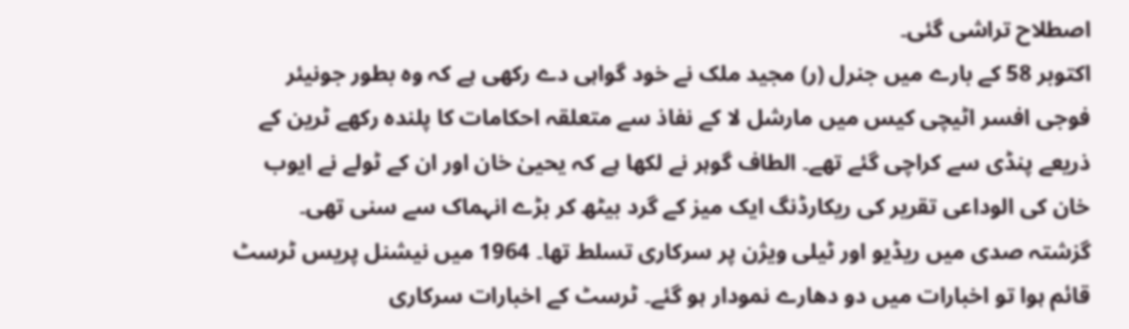اصطلاح تراشی گئی۔
اکتوبر 58 کے بارے میں جنرل (ر) مجید ملک نے خود گواہی دے رکھی ہے کہ وہ بطور جونیئر فوجی افسر اٹیچی کیس میں مارشل لا کے نفاذ سے متعلقہ احکامات کا پلندہ رکھے ٹرین کے ذریعے پنڈی سے کراچی گئے تھے۔ الطاف گوہر نے لکھا ہے کہ یحییٰ خان اور ان کے ٹولے نے ایوب خان کی الوداعی تقریر کی ریکارڈنگ ایک میز کے گرد بیٹھ کر بڑے انہماک سے سنی تھی۔
گزشتہ صدی میں ریڈیو اور ٹیلی ویژن پر سرکاری تسلط تھا۔ 1964 میں نیشنل پریس ٹرسٹ قائم ہوا تو اخبارات میں دو دھارے نمودار ہو گئے۔ ٹرسٹ کے اخبارات سرکاری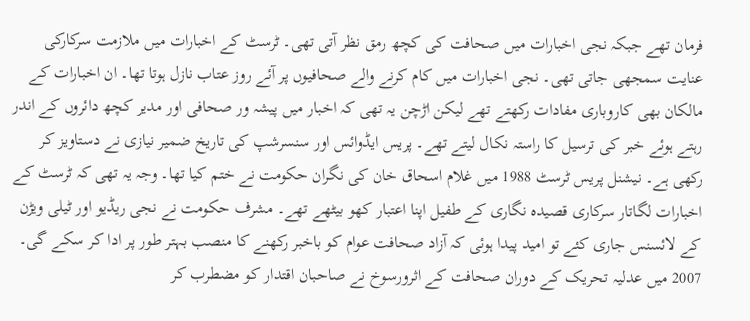فرمان تھے جبکہ نجی اخبارات میں صحافت کی کچھ رمق نظر آتی تھی۔ ٹرسٹ کے اخبارات میں ملازمت سرکارکی عنایت سمجھی جاتی تھی۔ نجی اخبارات میں کام کرنے والے صحافیوں پر آئے روز عتاب نازل ہوتا تھا۔ ان اخبارات کے مالکان بھی کاروباری مفادات رکھتے تھے لیکن اڑچن یہ تھی کہ اخبار میں پیشہ ور صحافی اور مدیر کچھ دائروں کے اندر رہتے ہوئے خبر کی ترسیل کا راستہ نکال لیتے تھے۔ پریس ایڈوائس اور سنسرشپ کی تاریخ ضمیر نیازی نے دستاویز کر رکھی ہے۔ نیشنل پریس ٹرسٹ 1988 میں غلام اسحاق خان کی نگران حکومت نے ختم کیا تھا۔ وجہ یہ تھی کہ ٹرسٹ کے اخبارات لگاتار سرکاری قصیدہ نگاری کے طفیل اپنا اعتبار کھو بیٹھے تھے۔ مشرف حکومت نے نجی ریڈیو اور ٹیلی ویڑن کے لائسنس جاری کئے تو امید پیدا ہوئی کہ آزاد صحافت عوام کو باخبر رکھنے کا منصب بہتر طور پر ادا کر سکے گی۔ 2007 میں عدلیہ تحریک کے دوران صحافت کے اثرورسوخ نے صاحبان اقتدار کو مضطرب کر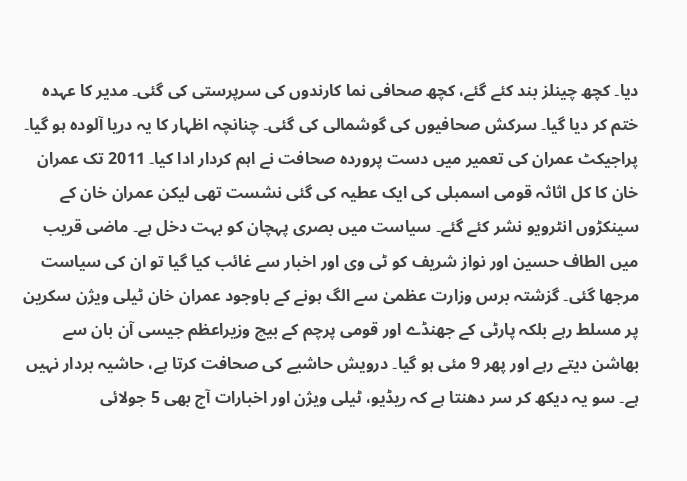دیا۔ کچھ چینلز بند کئے گئے، کچھ صحافی نما کارندوں کی سرپرستی کی گئی۔ مدیر کا عہدہ ختم کر دیا گیا۔ سرکش صحافیوں کی گوشمالی کی گئی۔ چنانچہ اظہار کا یہ دریا آلودہ ہو گیا۔ پراجیکٹ عمران کی تعمیر میں دست پروردہ صحافت نے اہم کردار ادا کیا۔ 2011 تک عمران خان کا کل اثاثہ قومی اسمبلی کی ایک عطیہ کی گئی نشست تھی لیکن عمران خان کے سینکڑوں انٹرویو نشر کئے گئے۔ سیاست میں بصری پہچان کو بہت دخل ہے۔ ماضی قریب میں الطاف حسین اور نواز شریف کو ٹی وی اور اخبار سے غائب کیا گیا تو ان کی سیاست مرجھا گئی۔ گزشتہ برس وزارت عظمیٰ سے الگ ہونے کے باوجود عمران خان ٹیلی ویژن سکرین پر مسلط رہے بلکہ پارٹی کے جھنڈے اور قومی پرچم کے بیچ وزیراعظم جیسی آن بان سے بھاشن دیتے رہے اور پھر 9 مئی ہو گیا۔ درویش حاشیے کی صحافت کرتا ہے، حاشیہ بردار نہیں ہے۔ سو یہ دیکھ کر سر دھنتا ہے کہ ریڈیو، ٹیلی ویژن اور اخبارات آج بھی 5 جولائی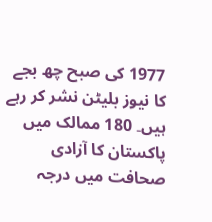1977 کی صبح چھ بجے کا نیوز بلیٹن نشر کر رہے ہیں۔ 180 ممالک میں پاکستان کا آزادی صحافت میں درجہ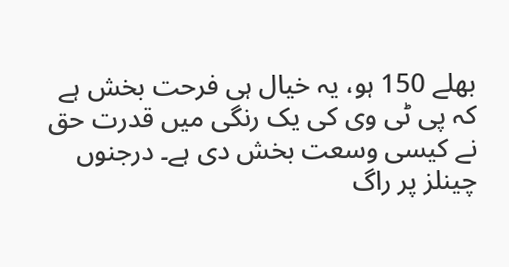بھلے 150 ہو، یہ خیال ہی فرحت بخش ہے کہ پی ٹی وی کی یک رنگی میں قدرت حق نے کیسی وسعت بخش دی ہے۔ درجنوں چینلز پر راگ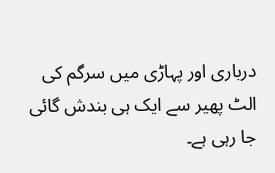درباری اور پہاڑی میں سرگم کی الٹ پھیر سے ایک ہی بندش گائی جا رہی ہے۔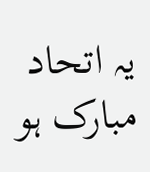یہ اتحاد مبارک ہو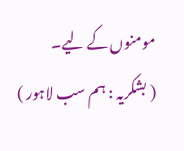مومنوں کے لیے۔
( بشکریہ : ہم سب لاہور )